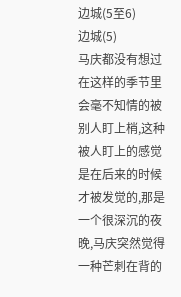边城(5至6)
边城(5)
马庆都没有想过在这样的季节里会毫不知情的被别人盯上梢,这种被人盯上的感觉是在后来的时候才被发觉的,那是一个很深沉的夜晚,马庆突然觉得一种芒刺在背的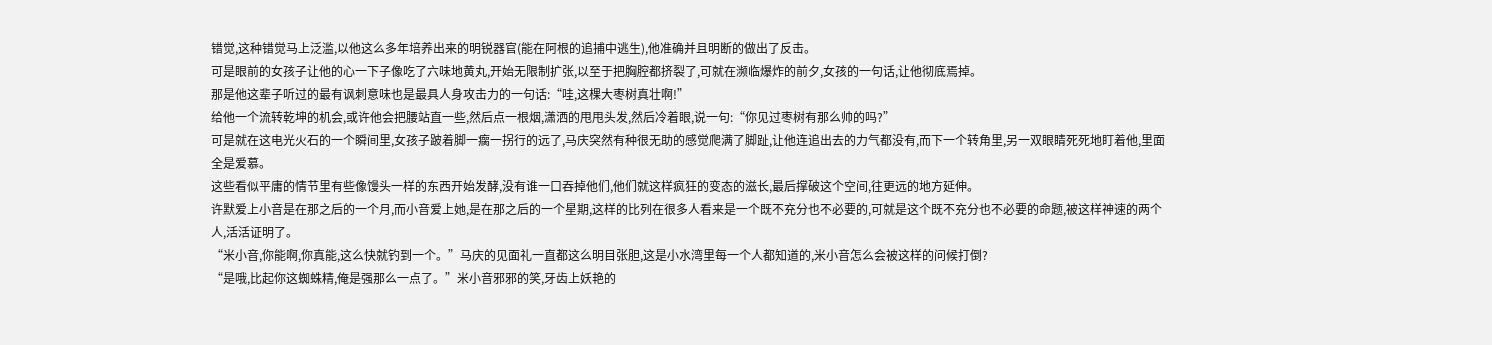错觉,这种错觉马上泛滥,以他这么多年培养出来的明锐器官(能在阿根的追捕中逃生),他准确并且明断的做出了反击。
可是眼前的女孩子让他的心一下子像吃了六味地黄丸,开始无限制扩张,以至于把胸腔都挤裂了,可就在濒临爆炸的前夕,女孩的一句话,让他彻底焉掉。
那是他这辈子听过的最有讽刺意味也是最具人身攻击力的一句话:“哇,这棵大枣树真壮啊!”
给他一个流转乾坤的机会,或许他会把腰站直一些,然后点一根烟,潇洒的甩甩头发,然后冷着眼,说一句:“你见过枣树有那么帅的吗?”
可是就在这电光火石的一个瞬间里,女孩子跛着脚一瘸一拐行的远了,马庆突然有种很无助的感觉爬满了脚趾,让他连追出去的力气都没有,而下一个转角里,另一双眼睛死死地盯着他,里面全是爱慕。
这些看似平庸的情节里有些像馒头一样的东西开始发酵,没有谁一口吞掉他们,他们就这样疯狂的变态的滋长,最后撑破这个空间,往更远的地方延伸。
许默爱上小音是在那之后的一个月,而小音爱上她,是在那之后的一个星期,这样的比列在很多人看来是一个既不充分也不必要的,可就是这个既不充分也不必要的命题,被这样神速的两个人,活活证明了。
“米小音,你能啊,你真能,这么快就钓到一个。”马庆的见面礼一直都这么明目张胆,这是小水湾里每一个人都知道的,米小音怎么会被这样的问候打倒?
“是哦,比起你这蜘蛛精,俺是强那么一点了。”米小音邪邪的笑,牙齿上妖艳的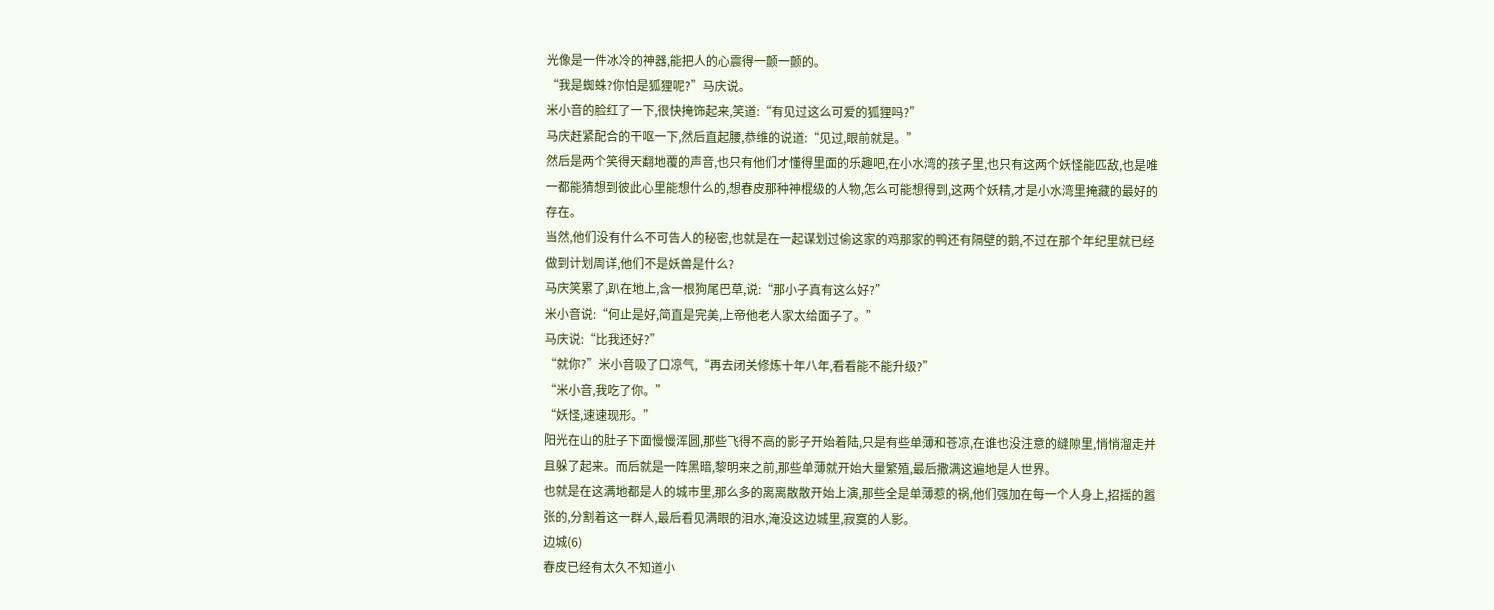光像是一件冰冷的神器,能把人的心震得一颤一颤的。
“我是蜘蛛?你怕是狐狸呢?”马庆说。
米小音的脸红了一下,很快掩饰起来,笑道:“有见过这么可爱的狐狸吗?”
马庆赶紧配合的干呕一下,然后直起腰,恭维的说道:“见过,眼前就是。”
然后是两个笑得天翻地覆的声音,也只有他们才懂得里面的乐趣吧,在小水湾的孩子里,也只有这两个妖怪能匹敌,也是唯一都能猜想到彼此心里能想什么的,想春皮那种神棍级的人物,怎么可能想得到,这两个妖精,才是小水湾里掩藏的最好的存在。
当然,他们没有什么不可告人的秘密,也就是在一起谋划过偷这家的鸡那家的鸭还有隔壁的鹅,不过在那个年纪里就已经做到计划周详,他们不是妖兽是什么?
马庆笑累了,趴在地上,含一根狗尾巴草,说:“那小子真有这么好?”
米小音说:“何止是好,简直是完美,上帝他老人家太给面子了。”
马庆说:“比我还好?”
“就你?”米小音吸了口凉气,“再去闭关修炼十年八年,看看能不能升级?”
“米小音,我吃了你。”
“妖怪,速速现形。”
阳光在山的肚子下面慢慢浑圆,那些飞得不高的影子开始着陆,只是有些单薄和苍凉,在谁也没注意的缝隙里,悄悄溜走并且躲了起来。而后就是一阵黑暗,黎明来之前,那些单薄就开始大量繁殖,最后撒满这遍地是人世界。
也就是在这满地都是人的城市里,那么多的离离散散开始上演,那些全是单薄惹的祸,他们强加在每一个人身上,招摇的嚣张的,分割着这一群人,最后看见满眼的泪水,淹没这边城里,寂寞的人影。
边城(6)
春皮已经有太久不知道小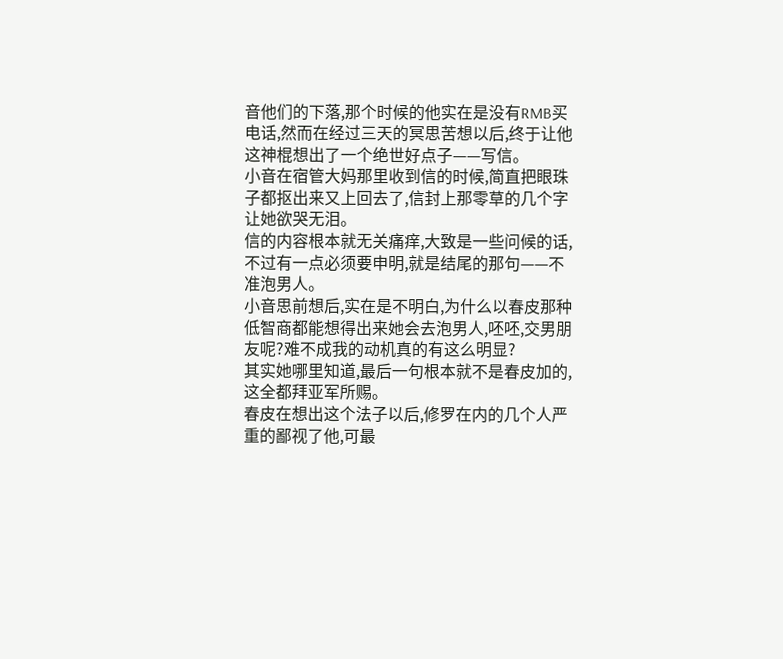音他们的下落,那个时候的他实在是没有RMB买电话,然而在经过三天的冥思苦想以后,终于让他这神棍想出了一个绝世好点子——写信。
小音在宿管大妈那里收到信的时候,简直把眼珠子都抠出来又上回去了,信封上那零草的几个字让她欲哭无泪。
信的内容根本就无关痛痒,大致是一些问候的话,不过有一点必须要申明,就是结尾的那句——不准泡男人。
小音思前想后,实在是不明白,为什么以春皮那种低智商都能想得出来她会去泡男人,呸呸,交男朋友呢?难不成我的动机真的有这么明显?
其实她哪里知道,最后一句根本就不是春皮加的,这全都拜亚军所赐。
春皮在想出这个法子以后,修罗在内的几个人严重的鄙视了他,可最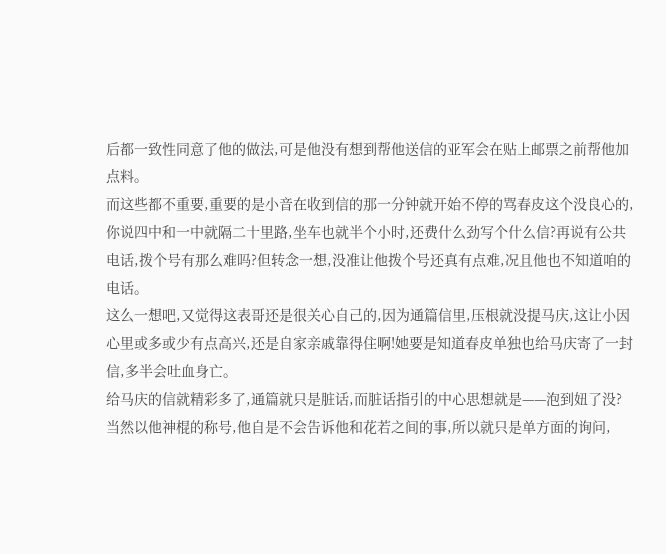后都一致性同意了他的做法,可是他没有想到帮他送信的亚军会在贴上邮票之前帮他加点料。
而这些都不重要,重要的是小音在收到信的那一分钟就开始不停的骂春皮这个没良心的,你说四中和一中就隔二十里路,坐车也就半个小时,还费什么劲写个什么信?再说有公共电话,拨个号有那么难吗?但转念一想,没准让他拨个号还真有点难,况且他也不知道咱的电话。
这么一想吧,又觉得这表哥还是很关心自己的,因为通篇信里,压根就没提马庆,这让小因心里或多或少有点高兴,还是自家亲戚靠得住啊!她要是知道春皮单独也给马庆寄了一封信,多半会吐血身亡。
给马庆的信就精彩多了,通篇就只是脏话,而脏话指引的中心思想就是——泡到妞了没?
当然以他神棍的称号,他自是不会告诉他和花若之间的事,所以就只是单方面的询问,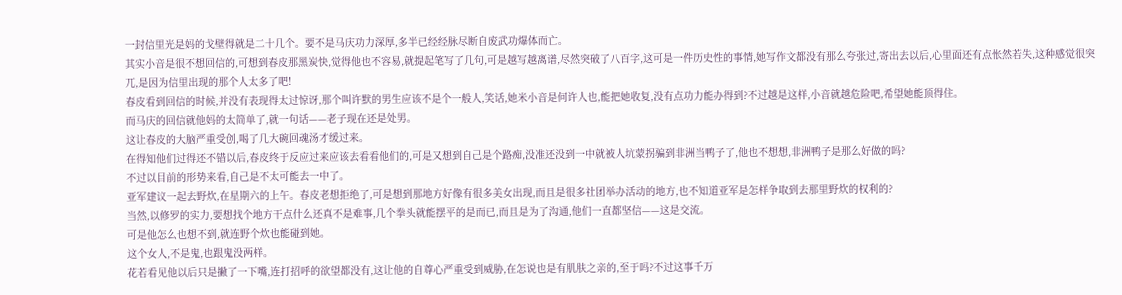一封信里光是妈的戈壁得就是二十几个。要不是马庆功力深厚,多半已经经脉尽断自废武功爆体而亡。
其实小音是很不想回信的,可想到春皮那黑炭快,觉得他也不容易,就提起笔写了几句,可是越写越离谱,尽然突破了八百字,这可是一件历史性的事情,她写作文都没有那么夸张过,寄出去以后,心里面还有点怅然若失,这种感觉很突兀,是因为信里出现的那个人太多了吧!
春皮看到回信的时候,并没有表现得太过惊讶,那个叫许默的男生应该不是个一般人,笑话,她米小音是何许人也,能把她收复,没有点功力能办得到?不过越是这样,小音就越危险吧,希望她能顶得住。
而马庆的回信就他妈的太简单了,就一句话——老子现在还是处男。
这让春皮的大脑严重受创,喝了几大碗回魂汤才缓过来。
在得知他们过得还不错以后,春皮终于反应过来应该去看看他们的,可是又想到自己是个路痴,没准还没到一中就被人坑蒙拐骗到非洲当鸭子了,他也不想想,非洲鸭子是那么好做的吗?
不过以目前的形势来看,自己是不太可能去一中了。
亚军建议一起去野炊,在星期六的上午。春皮老想拒绝了,可是想到那地方好像有很多美女出现,而且是很多社团举办活动的地方,也不知道亚军是怎样争取到去那里野炊的权利的?
当然,以修罗的实力,要想找个地方干点什么还真不是难事,几个拳头就能摆平的是而已,而且是为了沟通,他们一直都坚信——这是交流。
可是他怎么也想不到,就连野个炊也能碰到她。
这个女人,不是鬼,也跟鬼没两样。
花若看见他以后只是撇了一下嘴,连打招呼的欲望都没有,这让他的自尊心严重受到威胁,在怎说也是有肌肤之亲的,至于吗?不过这事千万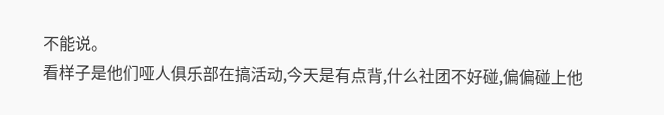不能说。
看样子是他们哑人俱乐部在搞活动,今天是有点背,什么社团不好碰,偏偏碰上他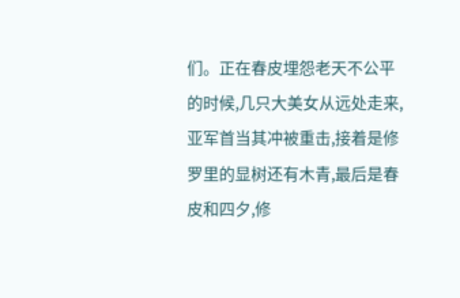们。正在春皮埋怨老天不公平的时候,几只大美女从远处走来,亚军首当其冲被重击,接着是修罗里的显树还有木青,最后是春皮和四夕,修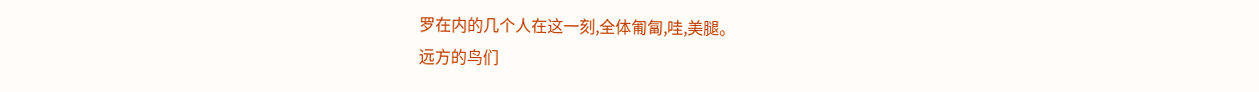罗在内的几个人在这一刻,全体匍匐,哇,美腿。
远方的鸟们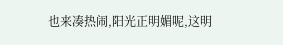也来凑热闹,阳光正明媚呢,这明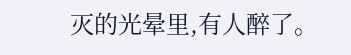灭的光晕里,有人醉了。